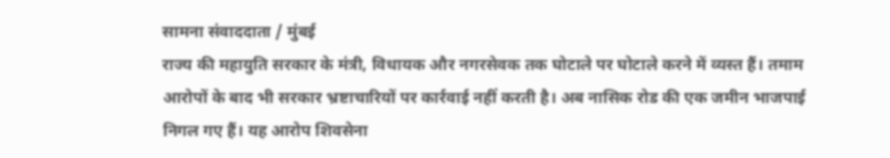सामना संवाददाता / मुंबई
राज्य की महायुति सरकार के मंत्री, विधायक और नगरसेवक तक घोटाले पर घोटाले करने में व्यस्त हैं। तमाम आरोपों के बाद भी सरकार भ्रष्टाचारियों पर कार्रवाई नहीं करती है। अब नासिक रोड की एक जमीन भाजपाई निगल गए हैं। यह आरोप शिवसेना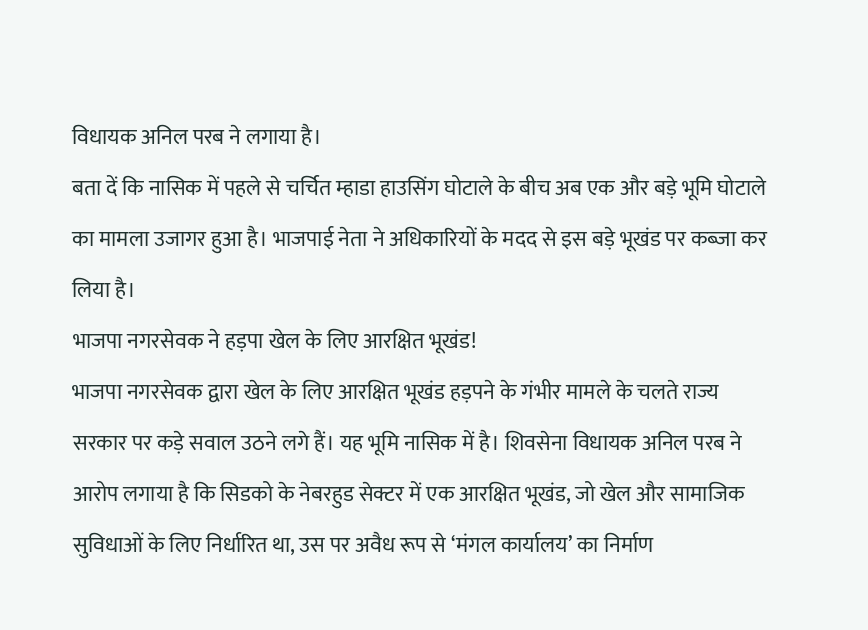विधायक अनिल परब ने लगाया है।
बता दें कि नासिक में पहले से चर्चित म्हाडा हाउसिंग घोटाले के बीच अब एक और बड़े भूमि घोटाले का मामला उजागर हुआ है। भाजपाई नेता ने अधिकारियों के मदद से इस बड़े भूखंड पर कब्जा कर लिया है।
भाजपा नगरसेवक ने हड़पा खेल के लिए आरक्षित भूखंड!
भाजपा नगरसेवक द्वारा खेल के लिए आरक्षित भूखंड हड़पने के गंभीर मामले के चलते राज्य सरकार पर कड़े सवाल उठने लगे हैं। यह भूमि नासिक में है। शिवसेना विधायक अनिल परब ने आरोप लगाया है कि सिडको के नेबरहुड सेक्टर में एक आरक्षित भूखंड, जो खेल और सामाजिक सुविधाओं के लिए निर्धारित था, उस पर अवैध रूप से ‘मंगल कार्यालय’ का निर्माण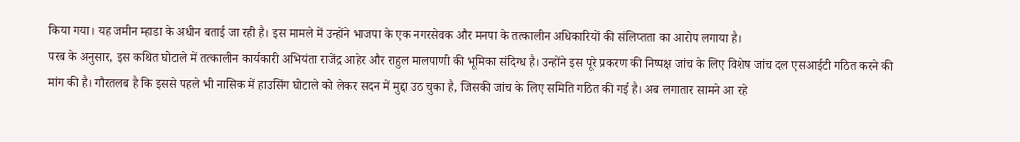किया गया। यह जमीन म्हाडा के अधीन बताई जा रही है। इस मामले में उन्होंने भाजपा के एक नगरसेवक और मनपा के तत्कालीन अधिकारियों की संलिप्तता का आरोप लगाया है।
परब के अनुसार, इस कथित घोटाले में तत्कालीन कार्यकारी अभियंता राजेंद्र आहेर और राहुल मालपाणी की भूमिका संदिग्ध है। उन्होंने इस पूरे प्रकरण की निष्पक्ष जांच के लिए विशेष जांच दल एसआईटी गठित करने की मांग की है। गौरतलब है कि इससे पहले भी नासिक में हाउसिंग घोटाले को लेकर सदन में मुद्दा उठ चुका है, जिसकी जांच के लिए समिति गठित की गई है। अब लगातार सामने आ रहे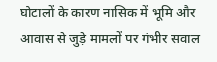घोटालों के कारण नासिक में भूमि और आवास से जुड़े मामलों पर गंभीर सवाल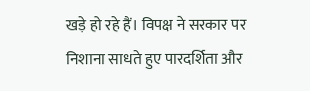खड़े हो रहे हैं। विपक्ष ने सरकार पर निशाना साधते हुए पारदर्शिता और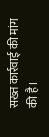सख्त कार्रवाई की मांग की है।